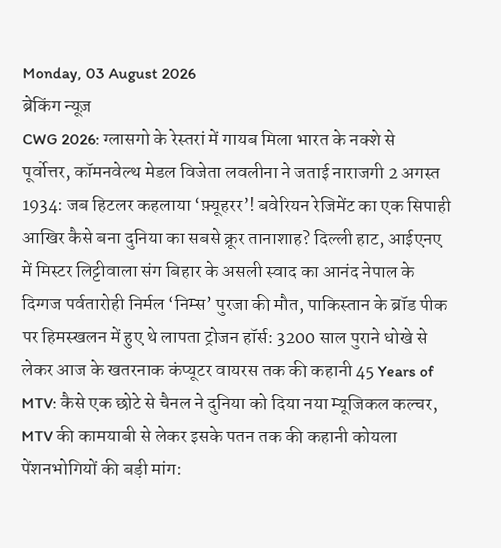Monday, 03 August 2026
ब्रेकिंग न्यूज़
CWG 2026: ग्लासगो के रेस्तरां में गायब मिला भारत के नक्शे से पूर्वोत्तर, कॉमनवेल्थ मेडल विजेता लवलीना ने जताई नाराजगी 2 अगस्त 1934: जब हिटलर कहलाया ‘फ़्यूहरर’! बवेरियन रेजिमेंट का एक सिपाही आखिर कैसे बना दुनिया का सबसे क्रूर तानाशाह? दिल्ली हाट, आईएनए में मिस्टर लिट्टीवाला संग बिहार के असली स्वाद का आनंद नेपाल के दिग्गज पर्वतारोही निर्मल ‘निम्स’ पुरजा की मौत, पाकिस्तान के ब्रॉड पीक पर हिमस्खलन में हुए थे लापता ट्रोजन हॉर्स: 3200 साल पुराने धोखे से लेकर आज के खतरनाक कंप्यूटर वायरस तक की कहानी 45 Years of MTV: कैसे एक छोटे से चैनल ने दुनिया को दिया नया म्यूजिकल कल्चर, MTV की कामयाबी से लेकर इसके पतन तक की कहानी कोयला पेंशनभोगियों की बड़ी मांग: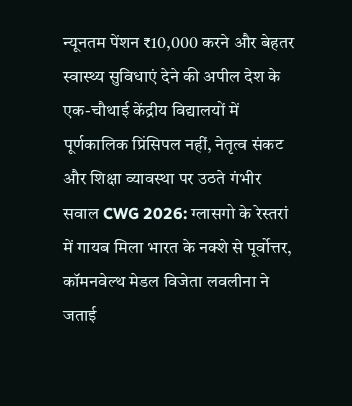न्यूनतम पेंशन ₹10,000 करने और बेहतर स्वास्थ्य सुविधाएं देने की अपील देश के एक-चौथाई केंद्रीय विद्यालयों में पूर्णकालिक प्रिंसिपल नहीं, नेतृत्व संकट और शिक्षा व्यावस्था पर उठते गंभीर सवाल CWG 2026: ग्लासगो के रेस्तरां में गायब मिला भारत के नक्शे से पूर्वोत्तर, कॉमनवेल्थ मेडल विजेता लवलीना ने जताई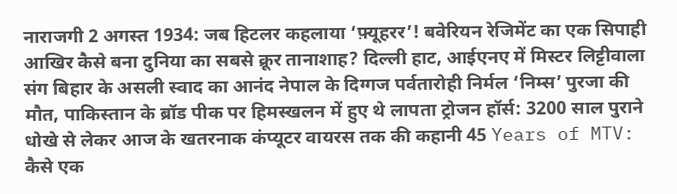नाराजगी 2 अगस्त 1934: जब हिटलर कहलाया ‘फ़्यूहरर’! बवेरियन रेजिमेंट का एक सिपाही आखिर कैसे बना दुनिया का सबसे क्रूर तानाशाह? दिल्ली हाट, आईएनए में मिस्टर लिट्टीवाला संग बिहार के असली स्वाद का आनंद नेपाल के दिग्गज पर्वतारोही निर्मल ‘निम्स’ पुरजा की मौत, पाकिस्तान के ब्रॉड पीक पर हिमस्खलन में हुए थे लापता ट्रोजन हॉर्स: 3200 साल पुराने धोखे से लेकर आज के खतरनाक कंप्यूटर वायरस तक की कहानी 45 Years of MTV: कैसे एक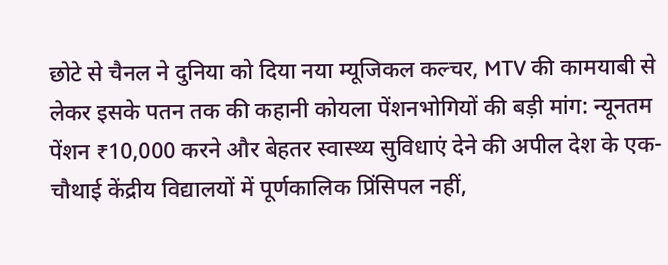छोटे से चैनल ने दुनिया को दिया नया म्यूजिकल कल्चर, MTV की कामयाबी से लेकर इसके पतन तक की कहानी कोयला पेंशनभोगियों की बड़ी मांग: न्यूनतम पेंशन ₹10,000 करने और बेहतर स्वास्थ्य सुविधाएं देने की अपील देश के एक-चौथाई केंद्रीय विद्यालयों में पूर्णकालिक प्रिंसिपल नहीं,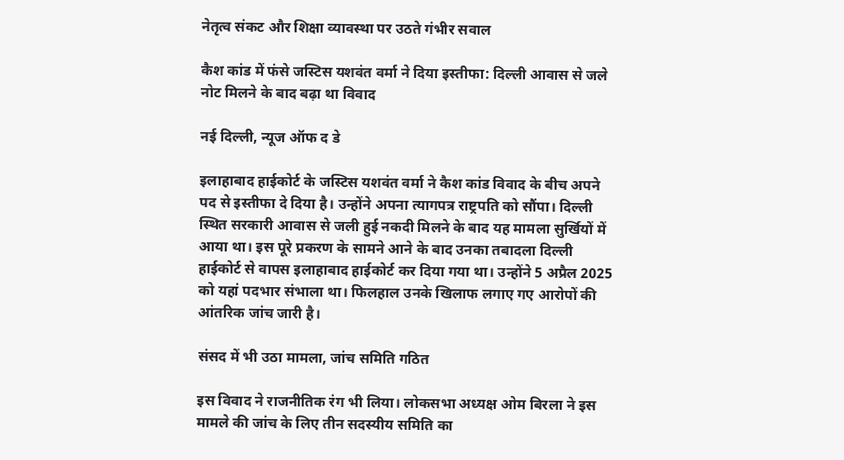नेतृत्व संकट और शिक्षा व्यावस्था पर उठते गंभीर सवाल

कैश कांड में फंसे जस्टिस यशवंत वर्मा ने दिया इस्तीफा: दिल्ली आवास से जले नोट मिलने के बाद बढ़ा था विवाद

नई दिल्ली, न्यूज ऑफ द डे

इलाहाबाद हाईकोर्ट के जस्टिस यशवंत वर्मा ने कैश कांड विवाद के बीच अपने पद से इस्तीफा दे दिया है। उन्होंने अपना त्यागपत्र राष्ट्रपति को सौंपा। दिल्ली स्थित सरकारी आवास से जली हुई नकदी मिलने के बाद यह मामला सुर्खियों में आया था। इस पूरे प्रकरण के सामने आने के बाद उनका तबादला दिल्ली हाईकोर्ट से वापस इलाहाबाद हाईकोर्ट कर दिया गया था। उन्होंने 5 अप्रैल 2025 को यहां पदभार संभाला था। फिलहाल उनके खिलाफ लगाए गए आरोपों की आंतरिक जांच जारी है।

संसद में भी उठा मामला, जांच समिति गठित

इस विवाद ने राजनीतिक रंग भी लिया। लोकसभा अध्यक्ष ओम बिरला ने इस मामले की जांच के लिए तीन सदस्यीय समिति का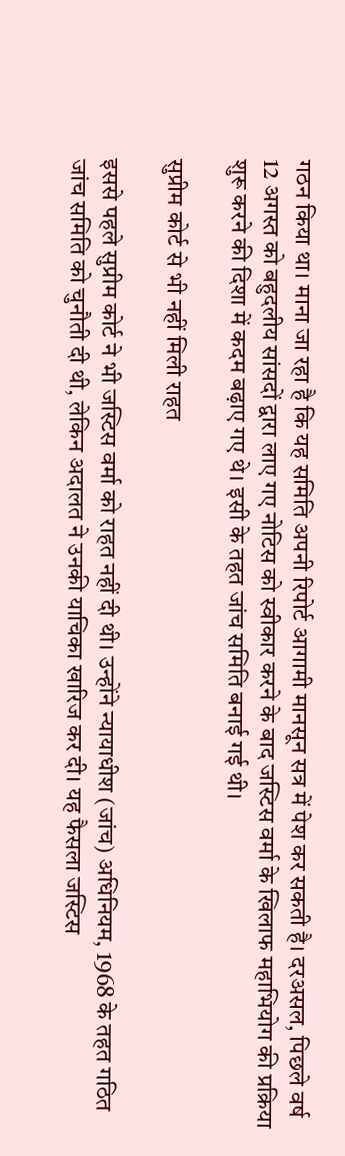गठन किया था। माना जा रहा है कि यह समिति अपनी रिपोर्ट आगामी मानसून सत्र में पेश कर सकती है। दरअसल, पिछले वर्ष 12 अगस्त को बहुदलीय सांसदों द्वारा लाए गए नोटिस को स्वीकार करने के बाद जस्टिस वर्मा के खिलाफ महाभियोग की प्रक्रिया शुरू करने की दिशा में कदम बढ़ाए गए थे। इसी के तहत जांच समिति बनाई गई थी।

सुप्रीम कोर्ट से भी नहीं मिली राहत

इससे पहले सुप्रीम कोर्ट ने भी जस्टिस वर्मा को राहत नहीं दी थी। उन्होंने न्यायाधीश (जांच) अधिनियम, 1968 के तहत गठित जांच समिति को चुनौती दी थी, लेकिन अदालत ने उनकी याचिका खारिज कर दी। यह फैसला जस्टिस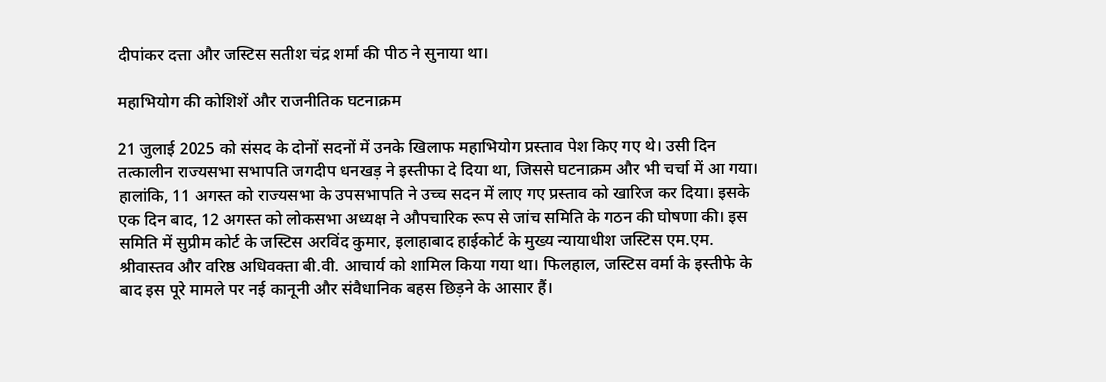दीपांकर दत्ता और जस्टिस सतीश चंद्र शर्मा की पीठ ने सुनाया था।

महाभियोग की कोशिशें और राजनीतिक घटनाक्रम

21 जुलाई 2025 को संसद के दोनों सदनों में उनके खिलाफ महाभियोग प्रस्ताव पेश किए गए थे। उसी दिन तत्कालीन राज्यसभा सभापति जगदीप धनखड़ ने इस्तीफा दे दिया था, जिससे घटनाक्रम और भी चर्चा में आ गया। हालांकि, 11 अगस्त को राज्यसभा के उपसभापति ने उच्च सदन में लाए गए प्रस्ताव को खारिज कर दिया। इसके एक दिन बाद, 12 अगस्त को लोकसभा अध्यक्ष ने औपचारिक रूप से जांच समिति के गठन की घोषणा की। इस समिति में सुप्रीम कोर्ट के जस्टिस अरविंद कुमार, इलाहाबाद हाईकोर्ट के मुख्य न्यायाधीश जस्टिस एम.एम. श्रीवास्तव और वरिष्ठ अधिवक्ता बी.वी. आचार्य को शामिल किया गया था। फिलहाल, जस्टिस वर्मा के इस्तीफे के बाद इस पूरे मामले पर नई कानूनी और संवैधानिक बहस छिड़ने के आसार हैं।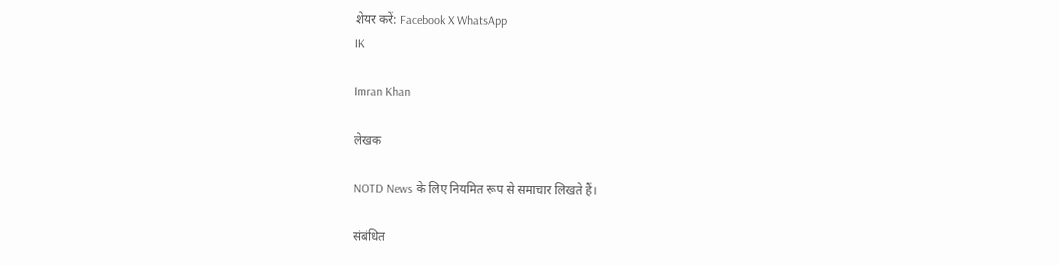शेयर करें: Facebook X WhatsApp
IK

Imran Khan

लेखक

NOTD News के लिए नियमित रूप से समाचार लिखते हैं।

संबंधित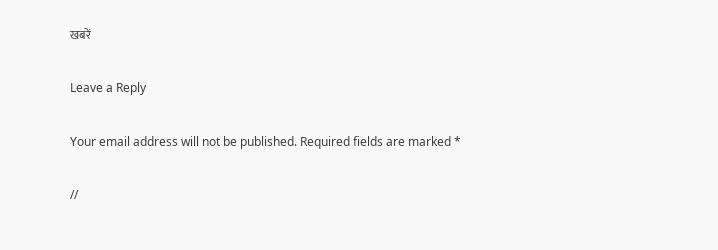खबरें

Leave a Reply

Your email address will not be published. Required fields are marked *

//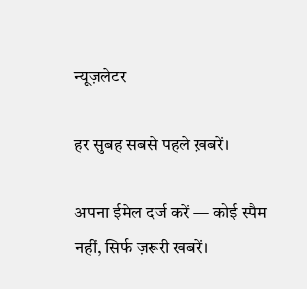न्यूज़लेटर

हर सुबह सबसे पहले ख़बरें।

अपना ईमेल दर्ज करें — कोई स्पैम नहीं, सिर्फ ज़रूरी खबरें।